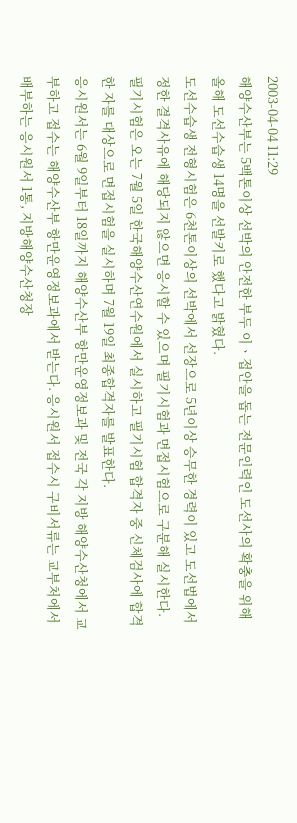2003-04-04 11:29
해양수산부는 5백톤이상 선박의 안전한 부두 이ㆍ접안을 돕는 전문인력인 도선사의 확충을 위해 올해 도선수습생 14명을 선발키로 했다고 밝혔다.
도선수습생 전형시험은 6천톤이상의 선박에서 선장으로 5년이상 승무한 경력이 있고 도선법에서 정한 결격사유에 해당되지 않으면 응시할 수 있으며 필기시험과 면접시험으로 구분해 실시한다.
필기시험은 오는 7월 5일 한국해양수산연수원에서 실시하고 필기시험 합격자 중 신체검사에 합격한 자를 대상으로 면접시험을 실시하며 7월 19일 최종합격자를 발표한다.
응시원서는 6월 9일부터 18일까지 해양수산부 항만운영정보과 및 전국 각 지방 해양수산청에서 교부하고 접수는 해양수산부 항만운영정보과에서 받는다. 응시원서 접수시 구비서류는 교부처에서 배부하는 응시원서 1통, 지방해양수산청장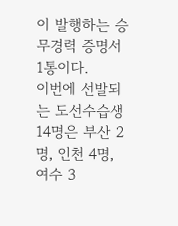이 발행하는 승무경력 증명서 1통이다.
이번에 선발되는 도선수습생 14명은 부산 2명, 인천 4명, 여수 3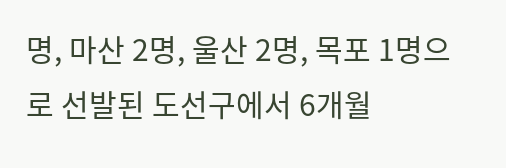명, 마산 2명, 울산 2명, 목포 1명으로 선발된 도선구에서 6개월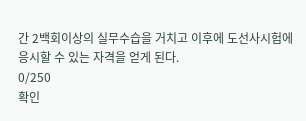간 2백회이상의 실무수습을 거치고 이후에 도선사시험에 응시할 수 있는 자격을 얻게 된다.
0/250
확인